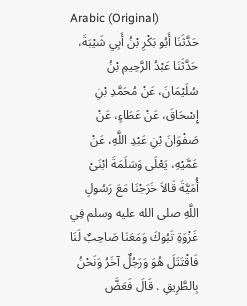Arabic (Original)
حَدَّثَنَا أَبُو بَكْرِ بْنُ أَبِي شَيْبَةَ، حَدَّثَنَا عَبْدُ الرَّحِيمِ بْنُ سُلَيْمَانَ، عَنْ مُحَمَّدِ بْنِ إِسْحَاقَ، عَنْ عَطَاءٍ، عَنْ صَفْوَانَ بْنِ عَبْدِ اللَّهِ، عَنْ عَمَّيْهِ، يَعْلَى وَسَلَمَةَ ابْنَىْ أُمَيَّةَ قَالاَ خَرَجْنَا مَعَ رَسُولِ اللَّهِ صلى الله عليه وسلم فِي غَزْوَةِ تَبُوكَ وَمَعَنَا صَاحِبٌ لَنَا فَاقْتَتَلَ هُوَ وَرَجُلٌ آخَرُ وَنَحْنُ بِالطَّرِيقِ . قَالَ فَعَضَّ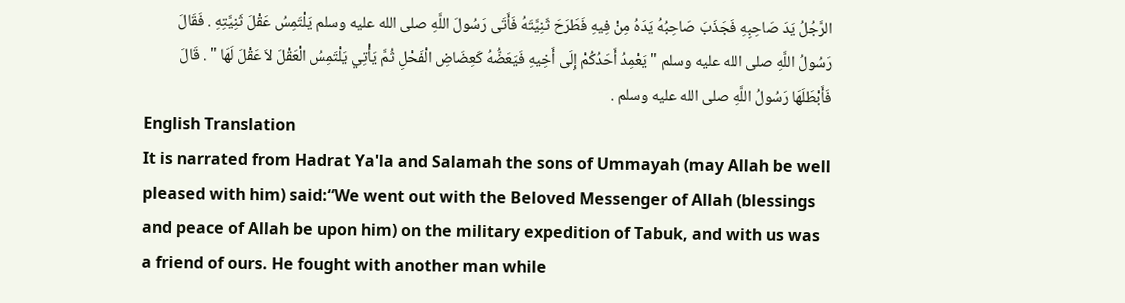الرَّجُلُ يَدَ صَاحِبِهِ فَجَذَبَ صَاحِبُهُ يَدَهُ مِنْ فِيهِ فَطَرَحَ ثَنِيَّتَهُ فَأَتَى رَسُولَ اللَّهِ صلى الله عليه وسلم يَلْتَمِسُ عَقْلَ ثَنِيَّتِهِ . فَقَالَ رَسُولُ اللَّهِ صلى الله عليه وسلم " يَعْمِدُ أَحَدُكُمْ إِلَى أَخِيهِ فَيَعَضُّهُ كَعِضَاضِ الْفَحْلِ ثُمَّ يَأْتِي يَلْتَمِسُ الْعَقْلَ لاَ عَقْلَ لَهَا " . قَالَ فَأَبْطَلَهَا رَسُولُ اللَّهِ صلى الله عليه وسلم .
English Translation
It is narrated from Hadrat Ya'la and Salamah the sons of Ummayah (may Allah be well pleased with him) said:“We went out with the Beloved Messenger of Allah (blessings and peace of Allah be upon him) on the military expedition of Tabuk, and with us was a friend of ours. He fought with another man while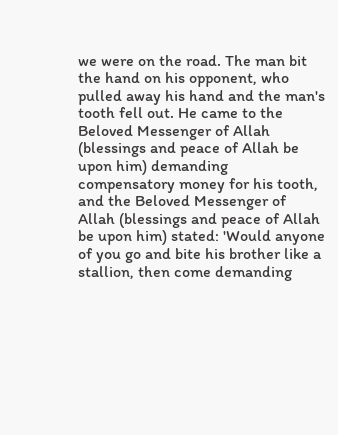we were on the road. The man bit the hand on his opponent, who pulled away his hand and the man's tooth fell out. He came to the Beloved Messenger of Allah (blessings and peace of Allah be upon him) demanding compensatory money for his tooth, and the Beloved Messenger of Allah (blessings and peace of Allah be upon him) stated: 'Would anyone of you go and bite his brother like a stallion, then come demanding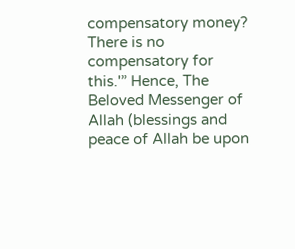compensatory money? There is no compensatory for this.'” Hence, The Beloved Messenger of Allah (blessings and peace of Allah be upon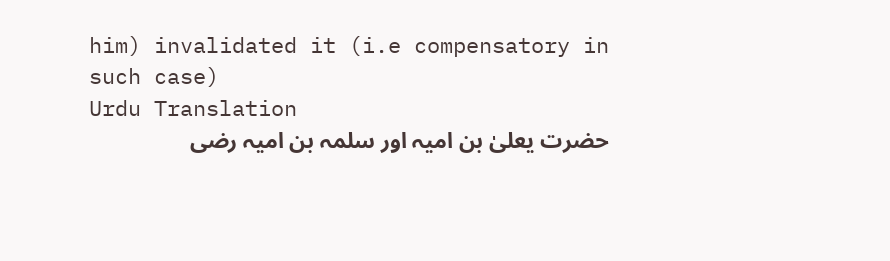him) invalidated it (i.e compensatory in such case)
Urdu Translation
حضرت یعلیٰ بن امیہ اور سلمہ بن امیہ رضی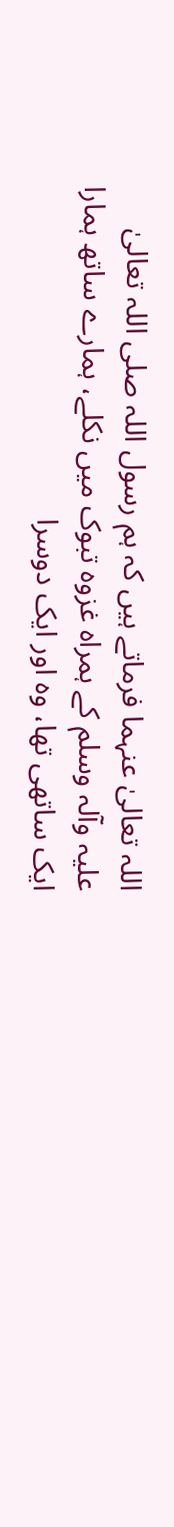اللہ تعالیٰ عنہما فرماتے ہیں کہ ہم رسول اللہ صلی اللہ تعالیٰ علیہ وآلہ وسلم کے ہمراہ غزوہ تبوک میں نکلے، ہمارے ساتھ ہمارا ایک ساتھی تھا، وہ اور ایک دوسرا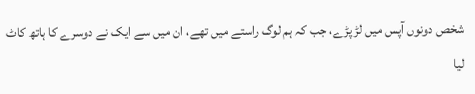شخص دونوں آپس میں لڑ پڑے، جب کہ ہم لوگ راستے میں تھے، ان میں سے ایک نے دوسرے کا ہاتھ کاٹ لیا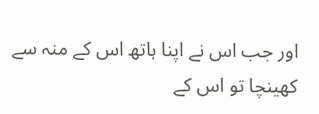اور جب اس نے اپنا ہاتھ اس کے منہ سے کھینچا تو اس کے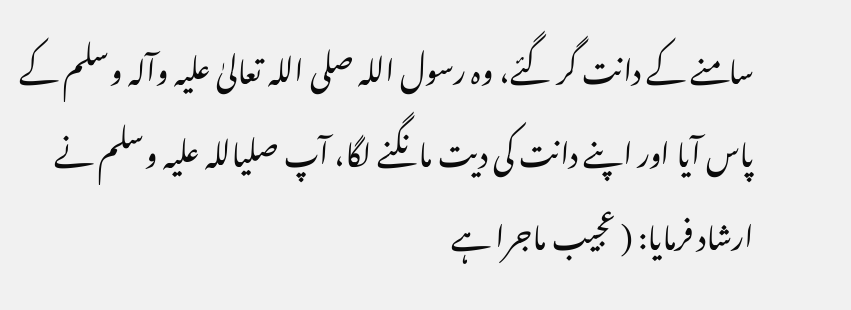سامنے کے دانت گر گئے، وہ رسول اللہ صلی اللہ تعالیٰ علیہ وآلہ وسلم کے پاس آیا اور اپنے دانت کی دیت مانگنے لگا، آپ صلیاللہ علیہ وسلم نے ارشاد فرمایا: ( عجیب ماجرا ہے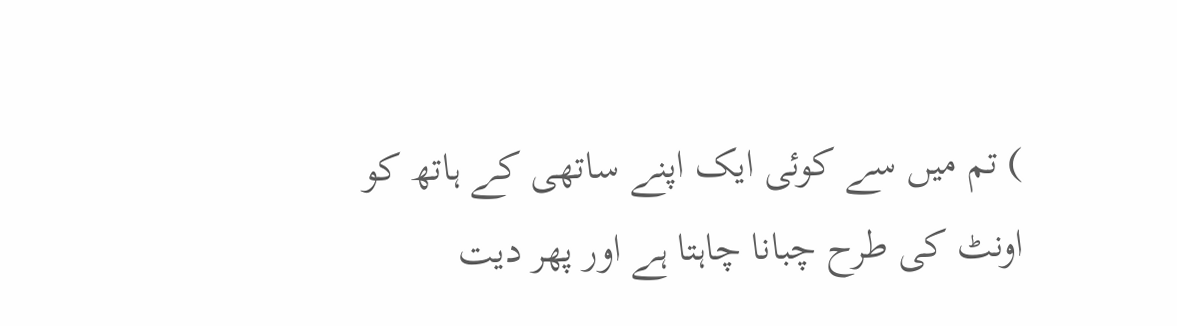) تم میں سے کوئی ایک اپنے ساتھی کے ہاتھ کو اونٹ کی طرح چبانا چاہتا ہے اور پھر دیت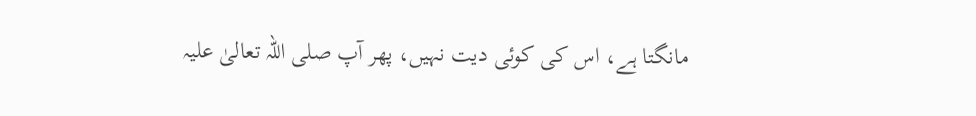مانگتا ہے، اس کی کوئی دیت نہیں، پھر آپ صلی اللہ تعالیٰ علیہ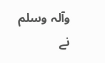وآلہ وسلم نے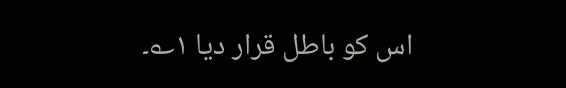اس کو باطل قرار دیا ۱؎۔